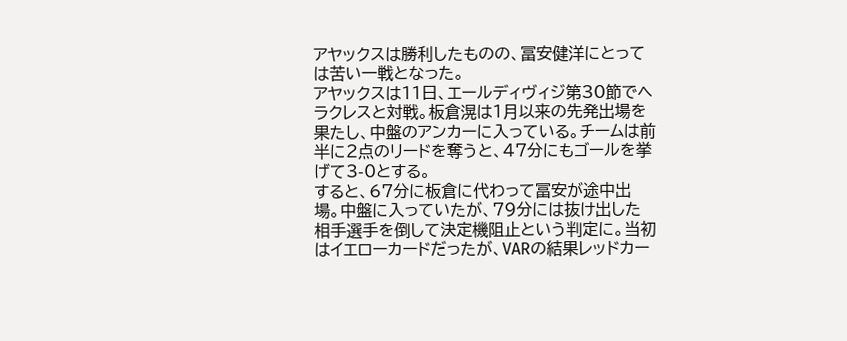アヤックスは勝利したものの、冨安健洋にとっては苦い一戦となった。
アヤックスは11日、エールディヴィジ第30節でヘラクレスと対戦。板倉滉は1月以来の先発出場を果たし、中盤のアンカーに入っている。チームは前半に2点のリードを奪うと、47分にもゴールを挙げて3-0とする。
すると、67分に板倉に代わって冨安が途中出場。中盤に入っていたが、79分には抜け出した相手選手を倒して決定機阻止という判定に。当初はイエローカードだったが、VARの結果レッドカー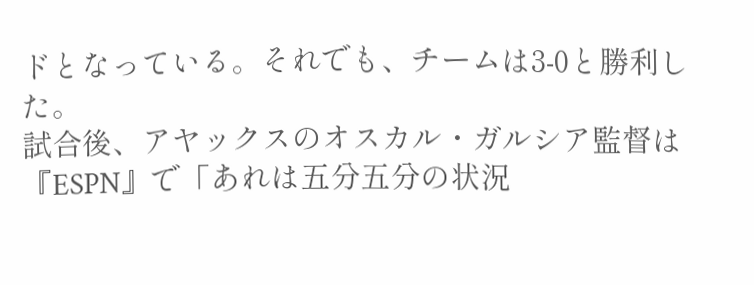ドとなっている。それでも、チームは3-0と勝利した。
試合後、アヤックスのオスカル・ガルシア監督は『ESPN』で「あれは五分五分の状況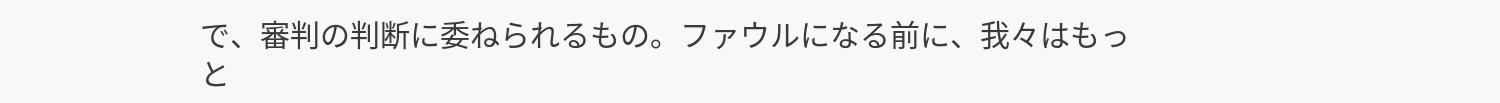で、審判の判断に委ねられるもの。ファウルになる前に、我々はもっと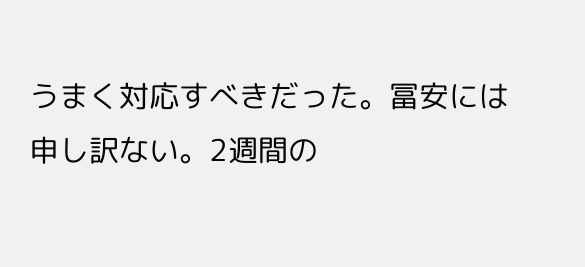うまく対応すべきだった。冨安には申し訳ない。2週間の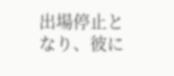出場停止となり、彼に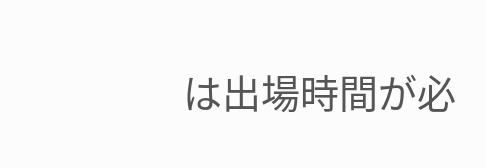は出場時間が必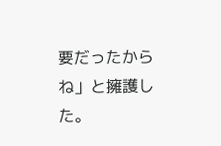要だったからね」と擁護した。